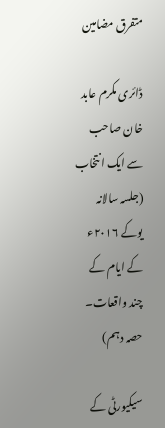متفرق مضامین

ڈائری مکرم عابد خان صاحب سے ایک انتخاب (جلسہ سالانہ یوکے ۲۰۱۶ء کے ایام کے چند واقعات۔ حصہ دہم)

سیکیورٹی کے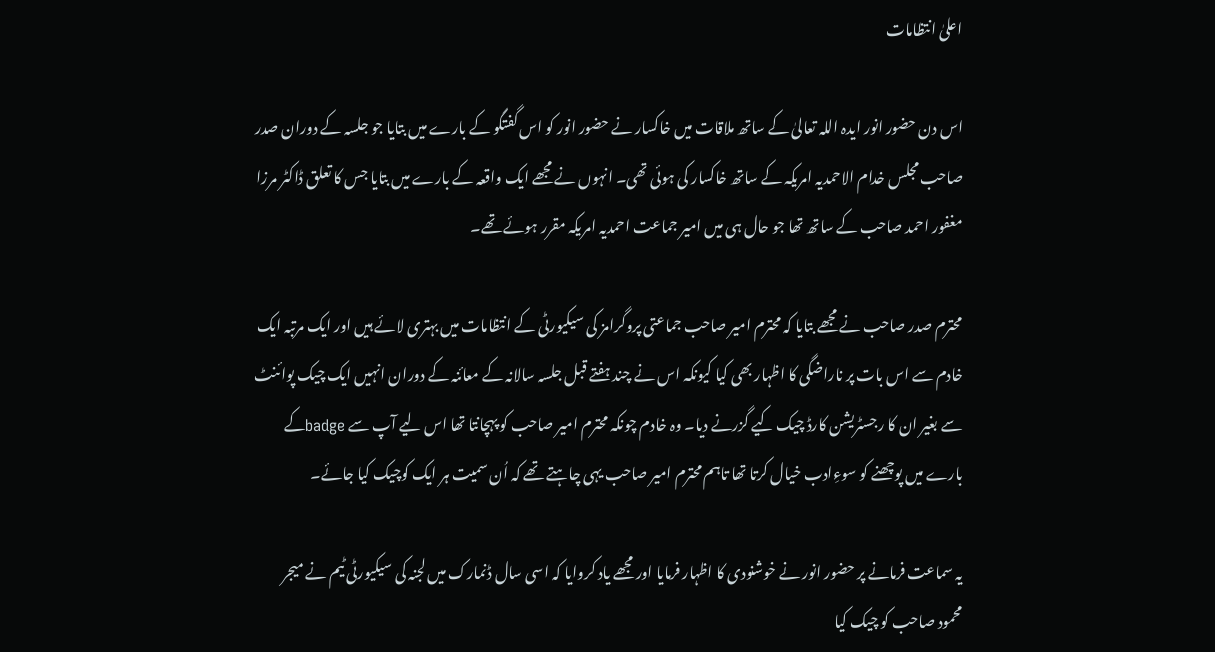اعلیٰ انتظامات

اس دن حضور انور ایدہ اللہ تعالیٰ کے ساتھ ملاقات میں خاکسار نے حضور انور کو اس گفتگو کے بارے میں بتایا جو جلسہ کے دوران صدر صاحب مجلس خدام الاحمدیہ امریکہ کے ساتھ خاکسار کی ہوئی تھی۔ انہوں نے مجھے ایک واقعہ کے بارے میں بتایا جس کا تعلق ڈاکٹر مرزا مغفور احمد صاحب کے ساتھ تھا جو حال ہی میں امیر جماعت احمدیہ امریکہ مقرر ہوئے تھے۔

محترم صدر صاحب نے مجھے بتایا کہ محترم امیر صاحب جماعتی پروگرامز کی سیکیورٹی کے انتظامات میں بہتری لائے ہیں اور ایک مرتبہ ایک خادم سے اس بات پر ناراضگی کا اظہار بھی کیا کیونکہ اس نے چند ہفتے قبل جلسہ سالانہ کے معائنہ کے دوران انہیں ایک چیک پوائنٹ سے بغیر ان کا رجسٹریشن کارڈ چیک کیے گزرنے دیا۔ وہ خادم چونکہ محترم امیر صاحب کو پہچانتا تھا اس لیے آپ سے badgeکے بارے میں پوچھنے کو سوءِادب خیال کرتا تھا تاہم محترم امیر صاحب یہی چاہتے تھے کہ اُن سمیت ہر ایک کوچیک کیا جائے۔

یہ سماعت فرمانے پر حضور انور نے خوشنودی کا اظہار فرمایا اور مجھے یاد کروایا کہ اسی سال ڈنمارک میں لجنہ کی سیکیورٹی ٹیم نے میجر محمود صاحب کو چیک کیا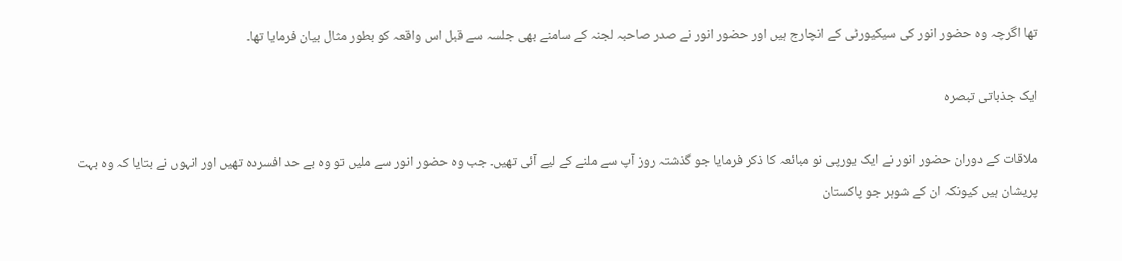تھا اگرچہ وہ حضور انور کی سیکیورٹی کے انچارج ہیں اور حضور انور نے صدر صاحبہ لجنہ کے سامنے بھی جلسہ سے قبل اس واقعہ کو بطور مثال بیان فرمایا تھا۔

ایک جذباتی تبصرہ

ملاقات کے دوران حضور انور نے ایک یورپی نو مبائعہ کا ذکر فرمایا جو گذشتہ روز آپ سے ملنے کے لیے آئی تھیں۔ جب وہ حضور انور سے ملیں تو وہ بے حد افسردہ تھیں اور انہوں نے بتایا کہ وہ بہت پریشان ہیں کیونکہ ان کے شوہر جو پاکستان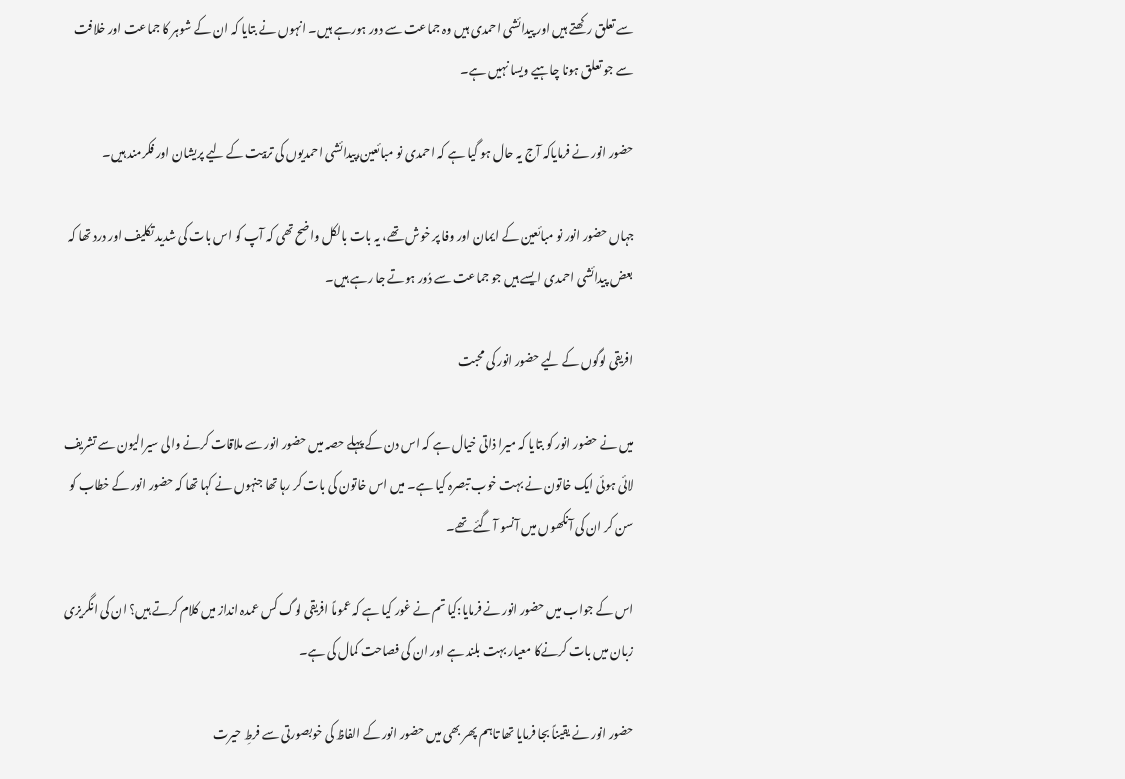سے تعلق رکھتے ہیں اور پیدائشی احمدی ہیں وہ جماعت سے دور ہورہے ہیں۔ انہوں نے بتایا کہ ان کے شوہر کا جماعت اور خلافت سے جو تعلق ہونا چاہیے ویسا نہیں ہے۔

حضور انور نے فرمایاکہ آج یہ حال ہو گیا ہے کہ احمدی نو مبائعین،پیدائشی احمدیوں کی تربیت کے لیے پریشان اور فکرمند ہیں۔

جہاں حضور انور نو مبائعین کے ایمان اور وفا پر خوش تھے، یہ بات بالکل واضح تھی کہ آپ کو اس بات کی شدید تکلیف اور درد تھا کہ بعض پیدائشی احمدی ایسے ہیں جو جماعت سے دُور ہوتے جا رہے ہیں۔

افریقی لوگوں کے لیے حضور انور کی محبت

میں نے حضور انور کو بتایا کہ میرا ذاتی خیال ہے کہ اس دن کے پہلے حصہ میں حضور انور سے ملاقات کرنے والی سیرالیون سے تشریف لائی ہوئی ایک خاتون نے بہت خوب تبصرہ کیا ہے۔ میں اس خاتون کی بات کر رہا تھا جنہوں نے کہا تھا کہ حضور انور کے خطاب کو سن کر ان کی آنکھوں میں آنسو آ گئے تھے۔

اس کے جواب میں حضور انور نے فرمایا:کیا تم نے غور کیا ہے کہ عموماً افریقی لوگ کس عمدہ انداز میں کلام کرتے ہیں؟ ان کی انگریزی زبان میں بات کرنےکا معیار بہت بلند ہے اور ان کی فصاحت کمال کی ہے۔

حضور انور نے یقیناً بجا فرمایا تھا تاہم پھر بھی میں حضور انور کے الفاظ کی خوبصورتی سے فرطِ حیرت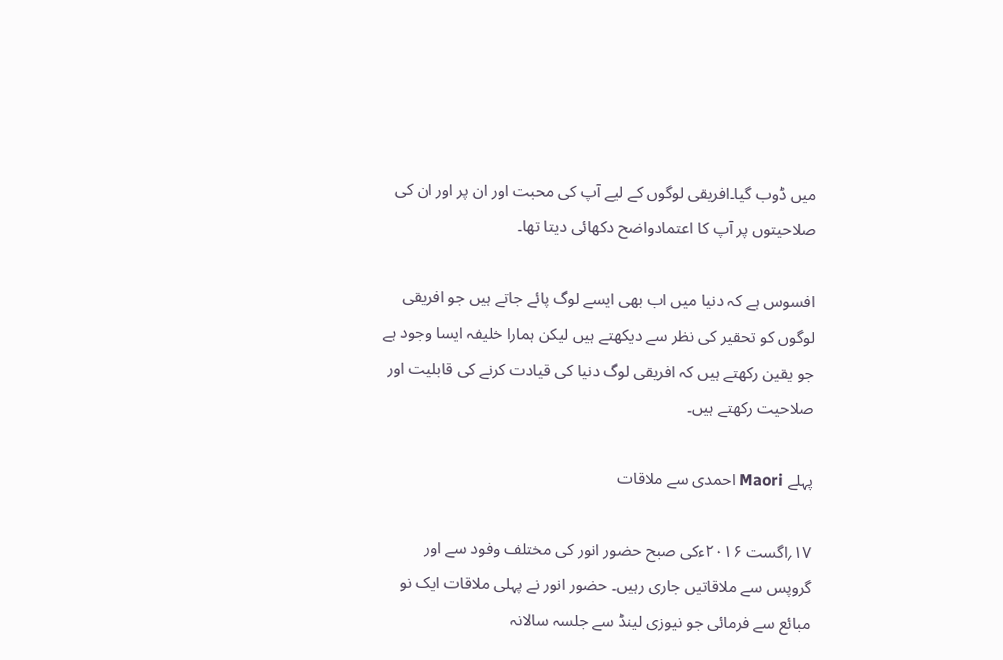میں ڈوب گیا۔افریقی لوگوں کے لیے آپ کی محبت اور ان پر اور ان کی صلاحیتوں پر آپ کا اعتمادواضح دکھائی دیتا تھا۔

افسوس ہے کہ دنیا میں اب بھی ایسے لوگ پائے جاتے ہیں جو افریقی لوگوں کو تحقیر کی نظر سے دیکھتے ہیں لیکن ہمارا خلیفہ ایسا وجود ہے جو یقین رکھتے ہیں کہ افریقی لوگ دنیا کی قیادت کرنے کی قابلیت اور صلاحیت رکھتے ہیں۔

پہلے Maori احمدی سے ملاقات

۱۷؍اگست ۲۰۱۶ءکی صبح حضور انور کی مختلف وفود سے اور گروپس سے ملاقاتیں جاری رہیں۔ حضور انور نے پہلی ملاقات ایک نو مبائع سے فرمائی جو نیوزی لینڈ سے جلسہ سالانہ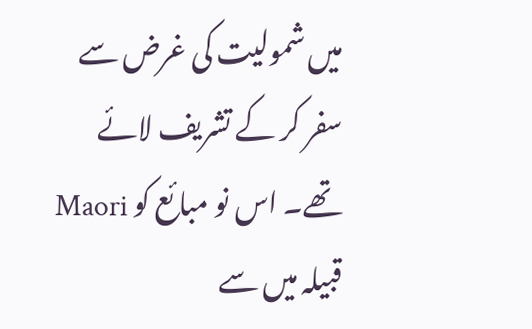میں شمولیت کی غرض سے سفر کر کے تشریف لائے تھے۔ اس نو مبائع کو Maori قبیلہ میں سے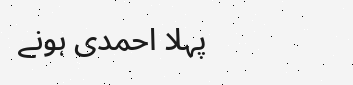پہلا احمدی ہونے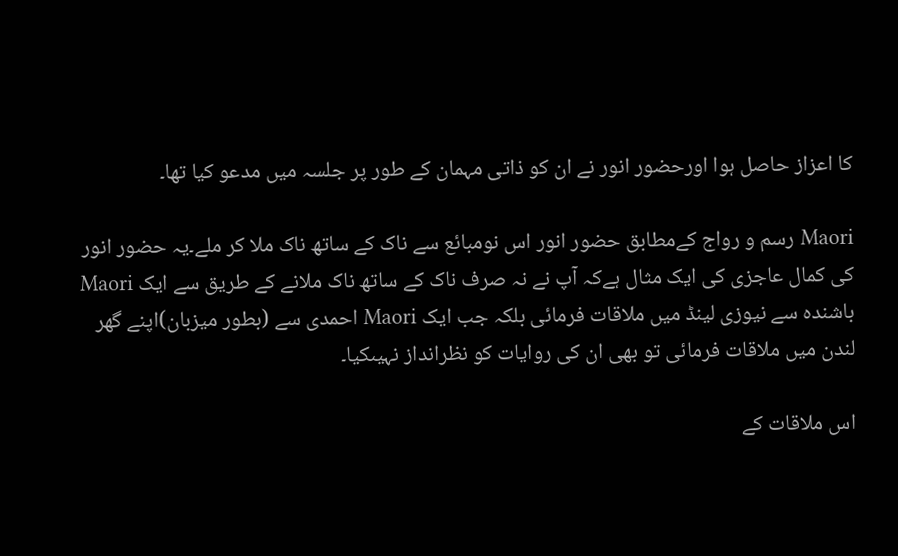کا اعزاز حاصل ہوا اورحضور انور نے ان کو ذاتی مہمان کے طور پر جلسہ میں مدعو کیا تھا۔

Maori رسم و رواج کےمطابق حضور انور اس نومبائع سے ناک کے ساتھ ناک ملا کر ملے۔یہ حضور انور کی کمال عاجزی کی ایک مثال ہےکہ آپ نے نہ صرف ناک کے ساتھ ناک ملانے کے طریق سے ایک Maori باشندہ سے نیوزی لینڈ میں ملاقات فرمائی بلکہ جب ایک Maori احمدی سے (بطور میزبان)اپنے گھر لندن میں ملاقات فرمائی تو بھی ان کی روایات کو نظرانداز نہیںکیا۔

اس ملاقات کے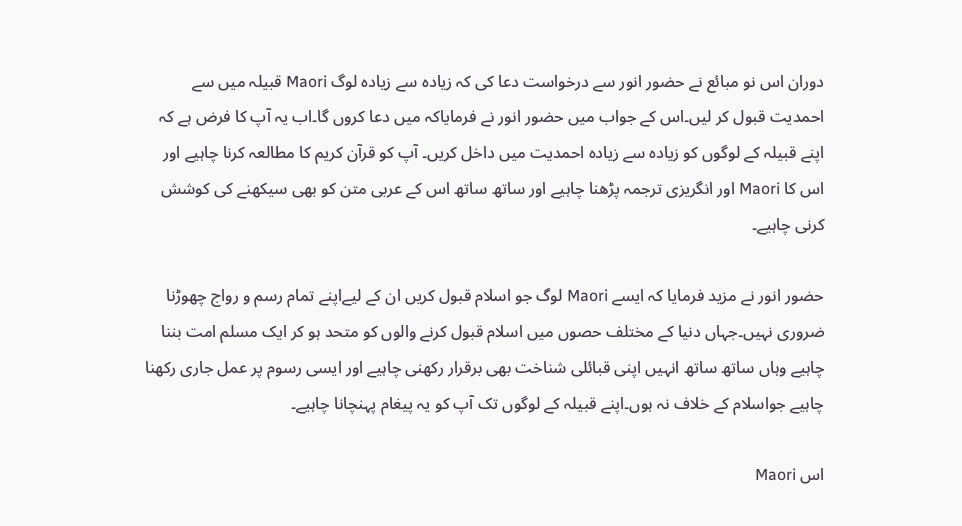دوران اس نو مبائع نے حضور انور سے درخواست دعا کی کہ زیادہ سے زیادہ لوگ Maori قبیلہ میں سے احمدیت قبول کر لیں۔اس کے جواب میں حضور انور نے فرمایاکہ میں دعا کروں گا۔اب یہ آپ کا فرض ہے کہ اپنے قبیلہ کے لوگوں کو زیادہ سے زیادہ احمدیت میں داخل کریں۔ آپ کو قرآن کریم کا مطالعہ کرنا چاہیے اور اس کا Maori اور انگریزی ترجمہ پڑھنا چاہیے اور ساتھ ساتھ اس کے عربی متن کو بھی سیکھنے کی کوشش کرنی چاہیے۔

حضور انور نے مزید فرمایا کہ ایسے Maori لوگ جو اسلام قبول کریں ان کے لیےاپنے تمام رسم و رواج چھوڑنا ضروری نہیں۔جہاں دنیا کے مختلف حصوں میں اسلام قبول کرنے والوں کو متحد ہو کر ایک مسلم امت بننا چاہیے وہاں ساتھ ساتھ انہیں اپنی قبائلی شناخت بھی برقرار رکھنی چاہیے اور ایسی رسوم پر عمل جاری رکھنا چاہیے جواسلام کے خلاف نہ ہوں۔اپنے قبیلہ کے لوگوں تک آپ کو یہ پیغام پہنچانا چاہیے۔

اس Maori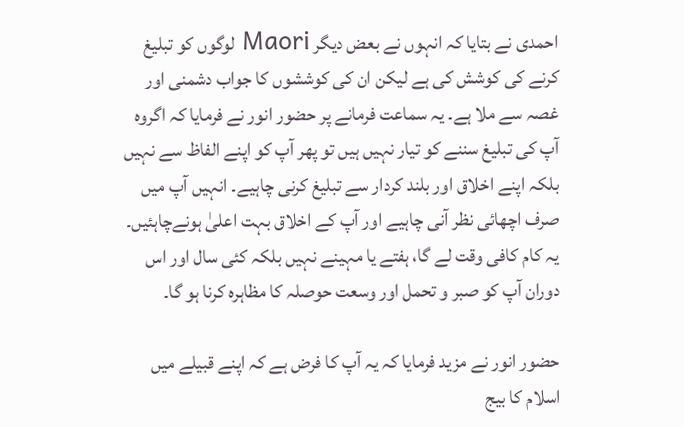احمدی نے بتایا کہ انہوں نے بعض دیگر Maori لوگوں کو تبلیغ کرنے کی کوشش کی ہے لیکن ان کی کوششوں کا جواب دشمنی اور غصہ سے ملا ہے۔ یہ سماعت فرمانے پر حضور انور نے فرمایا کہ اگروہ آپ کی تبلیغ سننے کو تیار نہیں ہیں تو پھر آپ کو اپنے الفاظ سے نہیں بلکہ اپنے اخلاق اور بلند کردار سے تبلیغ کرنی چاہیے۔ انہیں آپ میں صرف اچھائی نظر آنی چاہیے اور آپ کے اخلاق بہت اعلیٰ ہونےچاہئیں۔ یہ کام کافی وقت لے گا، ہفتے یا مہینے نہیں بلکہ کئی سال اور اس دوران آپ کو صبر و تحمل اور وسعت حوصلہ کا مظاہرہ کرنا ہو گا۔

حضور انور نے مزید فرمایا کہ یہ آپ کا فرض ہے کہ اپنے قبیلے میں اسلام کا بیج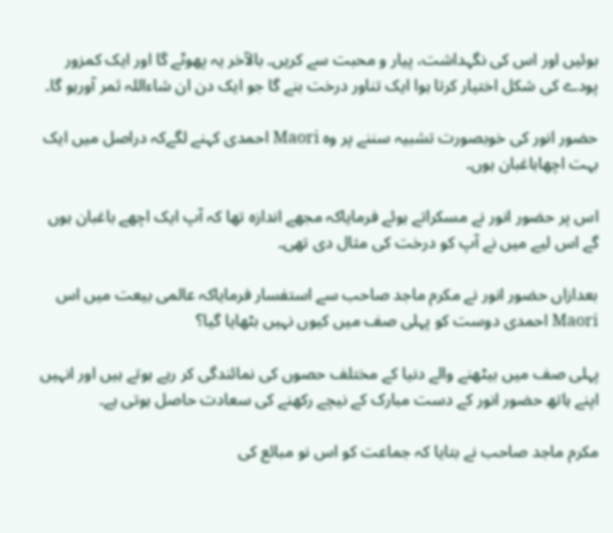بوئیں اور اس کی نگہداشت، پیار و محبت سے کریں۔ بالآخر یہ پھوٹے گا اور ایک کمزور پودے کی شکل اختیار کرتا ہوا ایک تناور درخت بنے گا جو ایک دن ان شاءاللہ ثمر آورہو گا۔

حضور انور کی خوبصورت تشبیہ سننے پر وہ Maori احمدی کہنے لگےکہ دراصل میں ایک بہت اچھاباغبان ہوں۔

اس پر حضور انور نے مسکراتے ہوئے فرمایاکہ مجھے اندازہ تھا کہ آپ ایک اچھے باغبان ہوں گے اس لیے میں نے آپ کو درخت کی مثال دی تھی۔

بعدازاں حضور انور نے مکرم ماجد صاحب سے استفسار فرمایاکہ عالمی بیعت میں اس Maori احمدی دوست کو پہلی صف میں کیوں نہیں بٹھایا گیا؟

پہلی صف میں بیٹھنے والے دنیا کے مختلف حصوں کی نمائندگی کر رہے ہوتے ہیں اور انہیں اپنے ہاتھ حضور انور کے دست مبارک کے نیچے رکھنے کی سعادت حاصل ہوتی ہے۔

مکرم ماجد صاحب نے بتایا کہ جماعت کو اس نو مبائع کی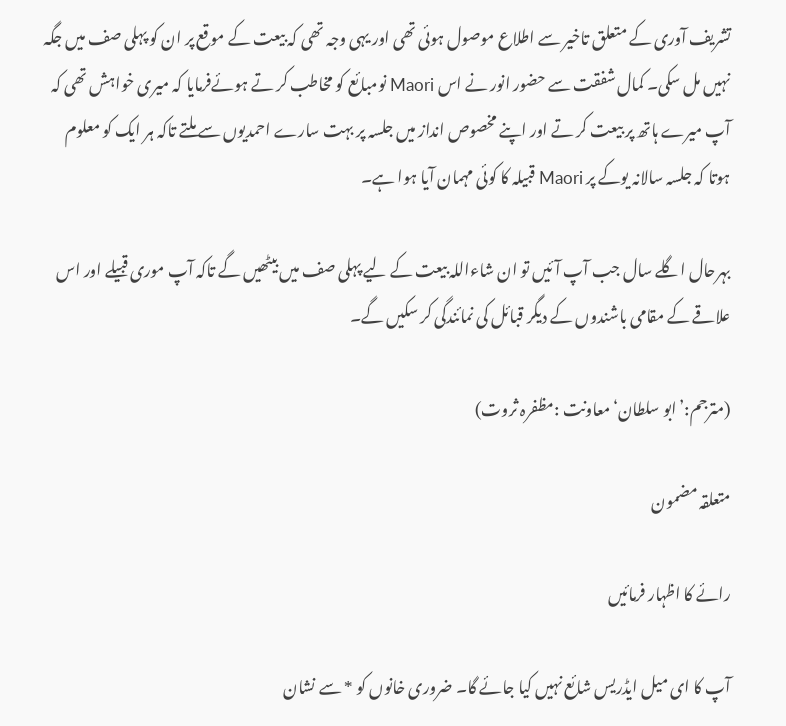تشریف آوری کے متعلق تاخیر سے اطلاع موصول ہوئی تھی اور یہی وجہ تھی کہ بیعت کے موقع پر ان کو پہلی صف میں جگہ نہیں مل سکی۔ کمال شفقت سے حضور انور نے اس Maori نومبائع کو مخاطب کر تے ہوئےفرمایا کہ میری خواہش تھی کہ آپ میرے ہاتھ پر بیعت کر تے اور اپنے مخصوص انداز میں جلسہ پر بہت سارے احمدیوں سے ملتے تاکہ ہر ایک کو معلوم ہوتا کہ جلسہ سالانہ یوکے پر Maori قبیلہ کا کوئی مہمان آیا ہوا ہے۔

بہرحال اگلے سال جب آپ آئیں تو ان شاءاللہ بیعت کے لیے پہلی صف میں بیٹھیں گے تاکہ آپ موری قبیلے اور اس علاقے کے مقامی باشندوں کے دیگر قبائل کی نمائندگی کر سکیں گے۔

(مترجم:’ابو سلطان‘معاونت :مظفرہ ثروت)

متعلقہ مضمون

رائے کا اظہار فرمائیں

آپ کا ای میل ایڈریس شائع نہیں کیا جائے گا۔ ضروری خانوں کو * سے نشان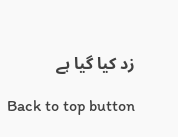زد کیا گیا ہے

Back to top button